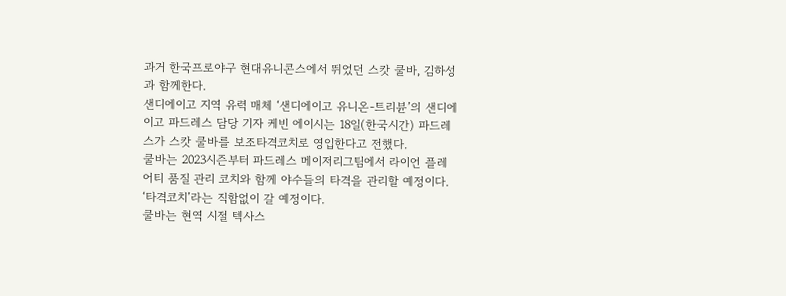과거 한국프로야구 현대유니콘스에서 뛰었던 스캇 쿨바, 김하성과 함께한다.
샌디에이고 지역 유력 매체 ‘샌디에이고 유니온-트리뷴’의 샌디에이고 파드레스 담당 기자 케빈 에이시는 18일(한국시간) 파드레스가 스캇 쿨바를 보조타격코치로 영입한다고 전했다.
쿨바는 2023시즌부터 파드레스 메이저리그팀에서 라이언 플레어티 품질 관리 코치와 함께 야수들의 타격을 관리할 예정이다. ‘타격코치’라는 직함없이 갈 예정이다.
쿨바는 현역 시절 텍사스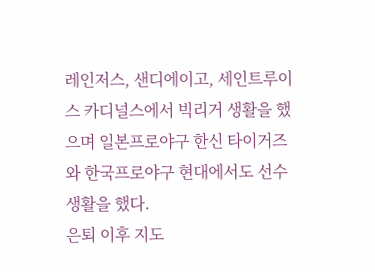레인저스, 샌디에이고, 세인트루이스 카디널스에서 빅리거 생활을 했으며 일본프로야구 한신 타이거즈와 한국프로야구 현대에서도 선수 생활을 했다.
은퇴 이후 지도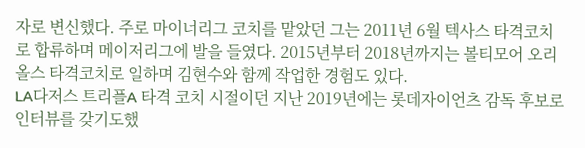자로 변신했다. 주로 마이너리그 코치를 맡았던 그는 2011년 6월 텍사스 타격코치로 합류하며 메이저리그에 발을 들였다. 2015년부터 2018년까지는 볼티모어 오리올스 타격코치로 일하며 김현수와 함께 작업한 경험도 있다.
LA다저스 트리플A 타격 코치 시절이던 지난 2019년에는 롯데자이언츠 감독 후보로 인터뷰를 갖기도했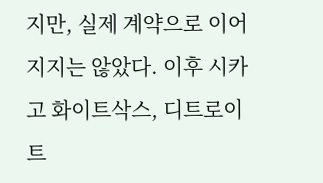지만, 실제 계약으로 이어지지는 않았다. 이후 시카고 화이트삭스, 디트로이트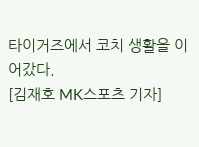타이거즈에서 코치 생활을 이어갔다.
[김재호 MK스포츠 기자]